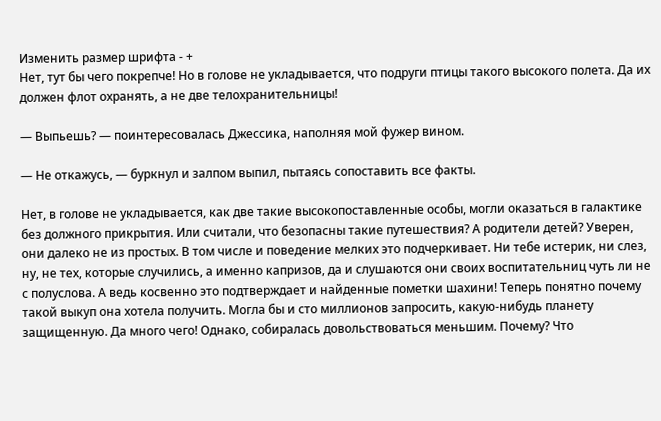Изменить размер шрифта - +
Нет, тут бы чего покрепче! Но в голове не укладывается, что подруги птицы такого высокого полета. Да их должен флот охранять, а не две телохранительницы!

— Выпьешь? — поинтересовалась Джессика, наполняя мой фужер вином.

— Не откажусь, — буркнул и залпом выпил, пытаясь сопоставить все факты.

Нет, в голове не укладывается, как две такие высокопоставленные особы, могли оказаться в галактике без должного прикрытия. Или считали, что безопасны такие путешествия? А родители детей? Уверен, они далеко не из простых. В том числе и поведение мелких это подчеркивает. Ни тебе истерик, ни слез, ну, не тех, которые случились, а именно капризов, да и слушаются они своих воспитательниц чуть ли не с полуслова. А ведь косвенно это подтверждает и найденные пометки шахини! Теперь понятно почему такой выкуп она хотела получить. Могла бы и сто миллионов запросить, какую-нибудь планету защищенную. Да много чего! Однако, собиралась довольствоваться меньшим. Почему? Что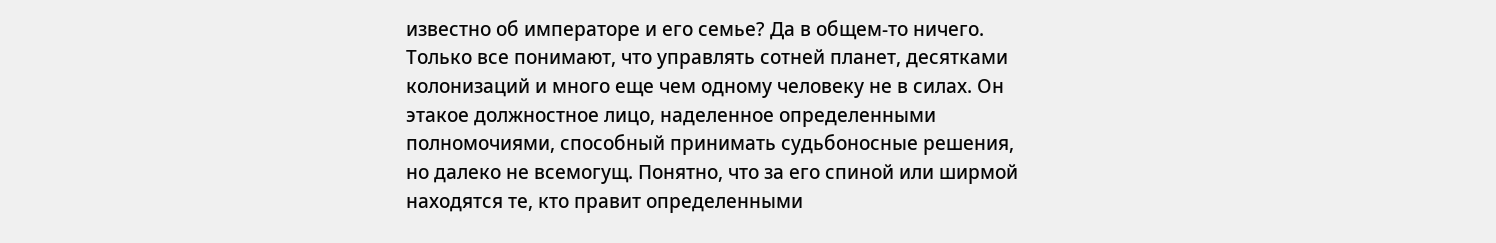известно об императоре и его семье? Да в общем-то ничего. Только все понимают, что управлять сотней планет, десятками колонизаций и много еще чем одному человеку не в силах. Он этакое должностное лицо, наделенное определенными полномочиями, способный принимать судьбоносные решения, но далеко не всемогущ. Понятно, что за его спиной или ширмой находятся те, кто правит определенными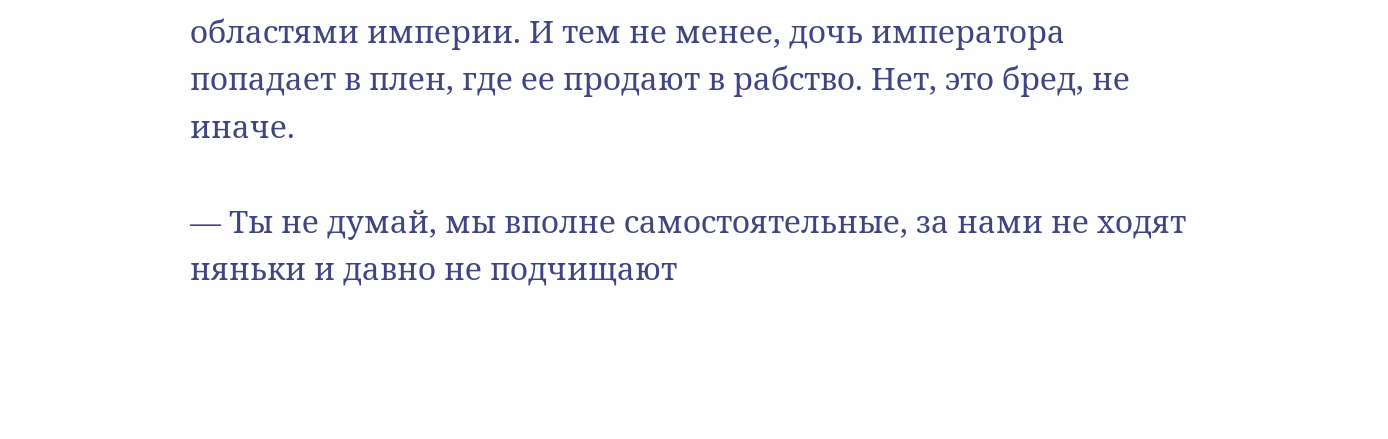областями империи. И тем не менее, дочь императора попадает в плен, где ее продают в рабство. Нет, это бред, не иначе.

— Ты не думай, мы вполне самостоятельные, за нами не ходят няньки и давно не подчищают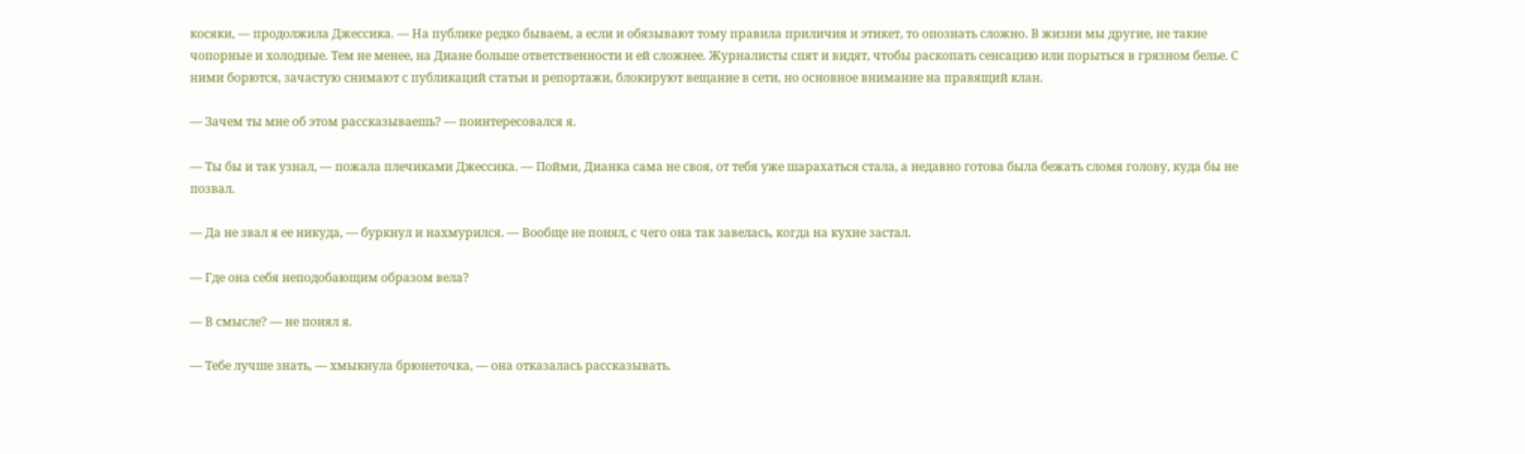косяки, — продолжила Джессика. — На публике редко бываем, а если и обязывают тому правила приличия и этикет, то опознать сложно. В жизни мы другие, не такие чопорные и холодные. Тем не менее, на Диане больше ответственности и ей сложнее. Журналисты спят и видят, чтобы раскопать сенсацию или порыться в грязном белье. С ними борются, зачастую снимают с публикаций статьи и репортажи, блокируют вещание в сети, но основное внимание на правящий клан.

— Зачем ты мне об этом рассказываешь? — поинтересовался я.

— Ты бы и так узнал, — пожала плечиками Джессика. — Пойми, Дианка сама не своя, от тебя уже шарахаться стала, а недавно готова была бежать сломя голову, куда бы не позвал.

— Да не звал я ее никуда, — буркнул и нахмурился. — Вообще не понял, с чего она так завелась, когда на кухне застал.

— Где она себя неподобающим образом вела?

— В смысле? — не понял я.

— Тебе лучше знать, — хмыкнула брюнеточка, — она отказалась рассказывать.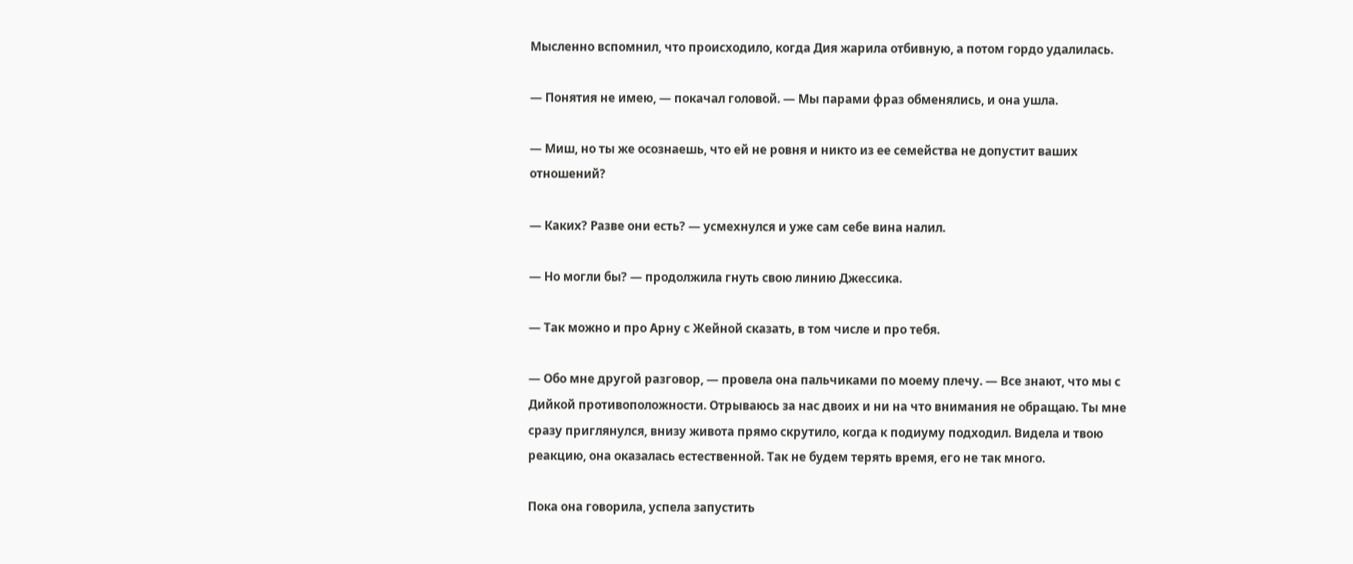Мысленно вспомнил, что происходило, когда Дия жарила отбивную, а потом гордо удалилась.

— Понятия не имею, — покачал головой. — Мы парами фраз обменялись, и она ушла.

— Миш, но ты же осознаешь, что ей не ровня и никто из ее семейства не допустит ваших отношений?

— Каких? Разве они есть? — усмехнулся и уже сам себе вина налил.

— Но могли бы? — продолжила гнуть свою линию Джессика.

— Так можно и про Арну с Жейной сказать, в том числе и про тебя.

— Обо мне другой разговор, — провела она пальчиками по моему плечу. — Все знают, что мы с Дийкой противоположности. Отрываюсь за нас двоих и ни на что внимания не обращаю. Ты мне сразу приглянулся, внизу живота прямо скрутило, когда к подиуму подходил. Видела и твою реакцию, она оказалась естественной. Так не будем терять время, его не так много.

Пока она говорила, успела запустить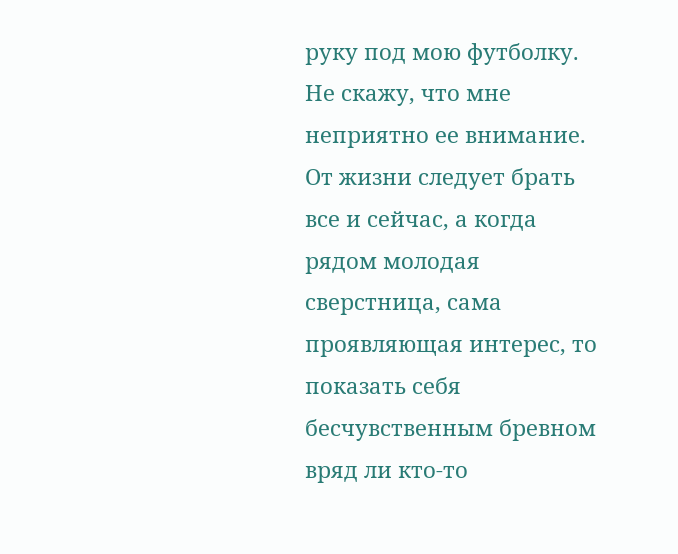руку под мою футболку. Не скажу, что мне неприятно ее внимание. От жизни следует брать все и сейчас, а когда рядом молодая сверстница, сама проявляющая интерес, то показать себя бесчувственным бревном вряд ли кто-то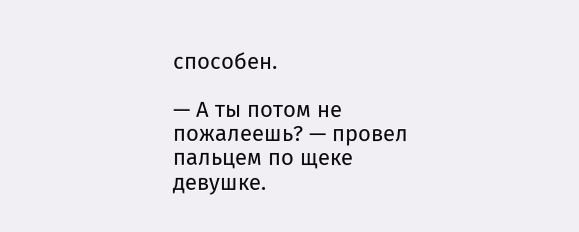способен.

— А ты потом не пожалеешь? — провел пальцем по щеке девушке.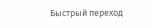Быстрый переход